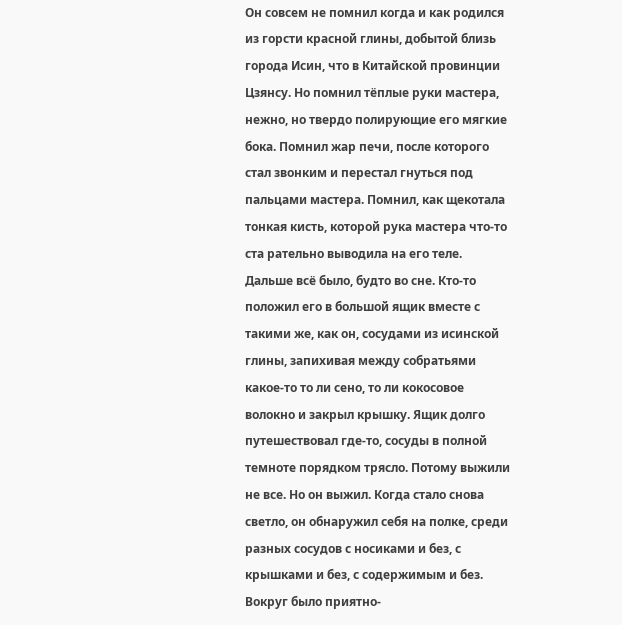Он совсем не помнил когда и как родился из горсти красной глины, добытой близь города Исин, что в Китайской провинции Цзянсу. Но помнил тёплые руки мастера, нежно, но твердо полирующие его мягкие бока. Помнил жар печи, после которого стал звонким и перестал гнуться под пальцами мастера. Помнил, как щекотала тонкая кисть, которой рука мастера что-то ста рательно выводила на его теле. Дальше всё было, будто во сне. Кто-то положил его в большой ящик вместе с такими же, как он, сосудами из исинской глины, запихивая между собратьями какое-то то ли сено, то ли кокосовое волокно и закрыл крышку. Ящик долго путешествовал где-то, сосуды в полной темноте порядком трясло. Потому выжили не все. Но он выжил. Когда стало снова светло, он обнаружил себя на полке, среди разных сосудов с носиками и без, с крышками и без, с содержимым и без. Вокруг было приятно-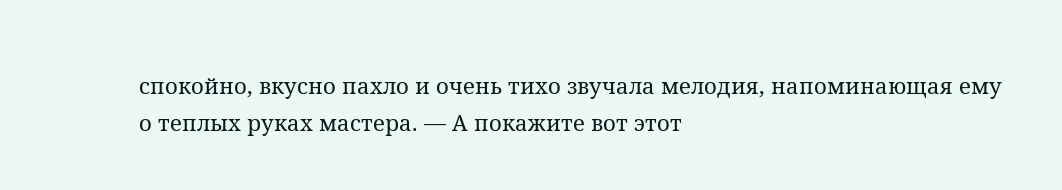спокойно, вкусно пахло и очень тихо звучала мелодия, напоминающая ему о теплых руках мастера. — А покажите вот этот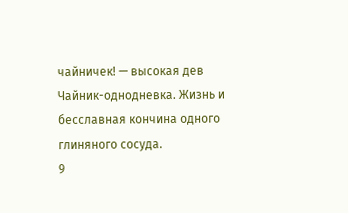чайничек! — высокая дев
Чайник-однодневка. Жизнь и бесславная кончина одного глиняного сосуда.
9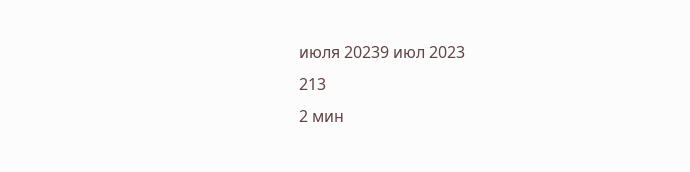июля 20239 июл 2023
213
2 мин